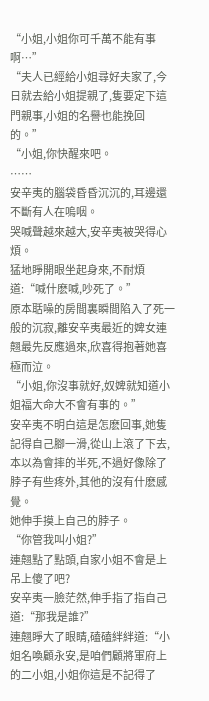“小姐,小姐你可千萬不能有事啊…”
“夫人已經給小姐尋好夫家了,今日就去給小姐提親了,隻要定下這門親事,小姐的名譽也能挽回的。”
“小姐,你快醒來吧。
……
安辛夷的腦袋昏昏沉沉的,耳邊還不斷有人在嗚咽。
哭喊聲越來越大,安辛夷被哭得心煩。
猛地睜開眼坐起身來,不耐煩道:“喊什麽喊,吵死了。”
原本聒噪的房間裏瞬間陷入了死一般的沉寂,離安辛夷最近的婢女連翹最先反應過來,欣喜得抱著她喜極而泣。
“小姐,你沒事就好,奴婢就知道小姐福大命大不會有事的。”
安辛夷不明白這是怎麽回事,她隻記得自己腳一滑,從山上滾了下去,本以為會摔的半死,不過好像除了脖子有些疼外,其他的沒有什麽感覺。
她伸手摸上自己的脖子。
“你管我叫小姐?”
連翹點了點頭,自家小姐不會是上吊上傻了吧?
安辛夷一臉茫然,伸手指了指自己道:“那我是誰?”
連翹睜大了眼睛,磕磕絆絆道:“小姐名喚顧永安,是咱們顧將軍府上的二小姐,小姐你這是不記得了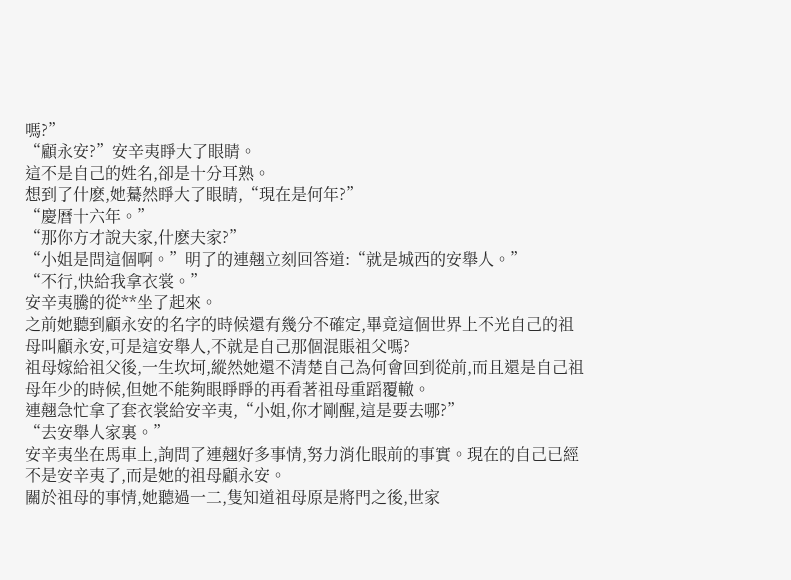嗎?”
“顧永安?”安辛夷睜大了眼睛。
這不是自己的姓名,卻是十分耳熟。
想到了什麽,她驀然睜大了眼睛,“現在是何年?”
“慶曆十六年。”
“那你方才說夫家,什麽夫家?”
“小姐是問這個啊。”明了的連翹立刻回答道:“就是城西的安舉人。”
“不行,快給我拿衣裳。”
安辛夷騰的從**坐了起來。
之前她聽到顧永安的名字的時候還有幾分不確定,畢竟這個世界上不光自己的祖母叫顧永安,可是這安舉人,不就是自己那個混賬祖父嗎?
祖母嫁給祖父後,一生坎坷,縱然她還不清楚自己為何會回到從前,而且還是自己祖母年少的時候,但她不能夠眼睜睜的再看著祖母重蹈覆轍。
連翹急忙拿了套衣裳給安辛夷,“小姐,你才剛醒,這是要去哪?”
“去安舉人家裏。”
安辛夷坐在馬車上,詢問了連翹好多事情,努力消化眼前的事實。現在的自己已經不是安辛夷了,而是她的祖母顧永安。
關於祖母的事情,她聽過一二,隻知道祖母原是將門之後,世家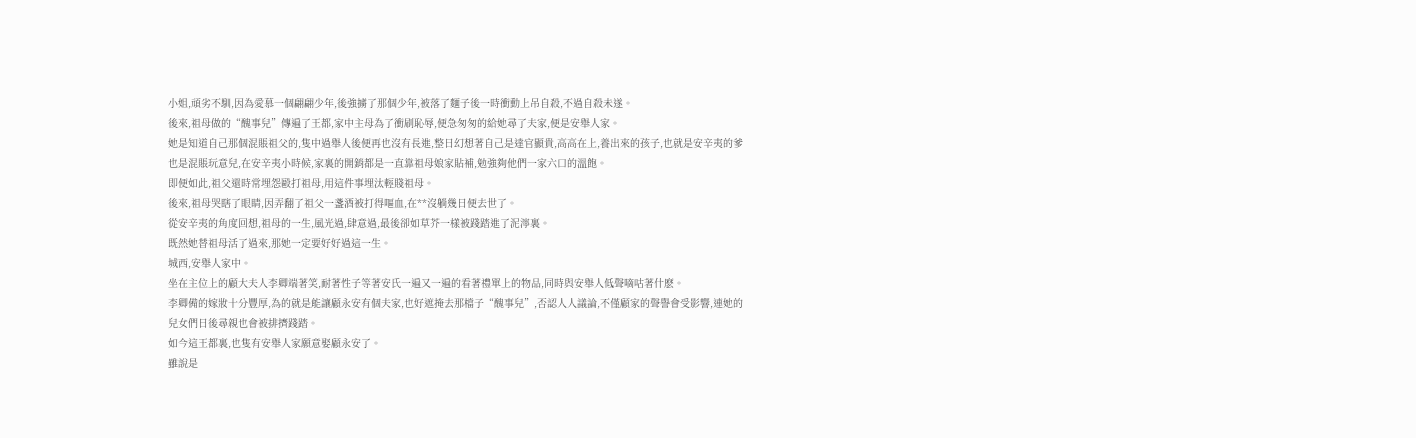小姐,頑劣不馴,因為愛慕一個翩翩少年,後強擄了那個少年,被落了麵子後一時衝動上吊自殺,不過自殺未遂。
後來,祖母做的“醜事兒”傳遍了王都,家中主母為了衝刷恥辱,便急匆匆的給她尋了夫家,便是安舉人家。
她是知道自己那個混賬祖父的,隻中過舉人後便再也沒有長進,整日幻想著自己是達官顯貴,高高在上,養出來的孩子,也就是安辛夷的爹也是混賬玩意兒,在安辛夷小時候,家裏的開銷都是一直靠祖母娘家貼補,勉強夠他們一家六口的溫飽。
即便如此,祖父還時常埋怨毆打祖母,用這件事埋汰輕賤祖母。
後來,祖母哭瞎了眼睛,因弄翻了祖父一盞酒被打得嘔血,在**沒躺幾日便去世了。
從安辛夷的角度回想,祖母的一生,風光過,肆意過,最後卻如草芥一樣被踐踏進了泥濘裏。
既然她替祖母活了過來,那她一定要好好過這一生。
城西,安舉人家中。
坐在主位上的顧大夫人李卿端著笑,耐著性子等著安氏一遍又一遍的看著禮單上的物品,同時與安舉人低聲嘀咕著什麽。
李卿備的嫁妝十分豐厚,為的就是能讓顧永安有個夫家,也好遮掩去那檔子“醜事兒”,否認人人議論,不僅顧家的聲譽會受影響,連她的兒女們日後尋親也會被排擠踐踏。
如今這王都裏,也隻有安舉人家願意娶顧永安了。
雖說是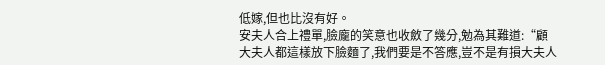低嫁,但也比沒有好。
安夫人合上禮單,臉龐的笑意也收斂了幾分,勉為其難道:“顧大夫人都這樣放下臉麵了,我們要是不答應,豈不是有損大夫人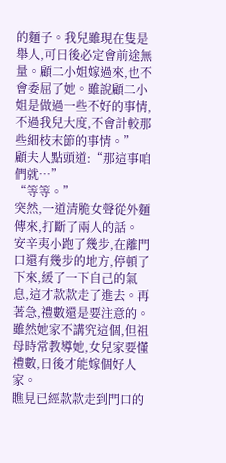的麵子。我兒雖現在隻是舉人,可日後必定會前途無量。顧二小姐嫁過來,也不會委屈了她。雖說顧二小姐是做過一些不好的事情,不過我兒大度,不會計較那些細枝末節的事情。”
顧夫人點頭道:“那這事咱們就…”
“等等。”
突然,一道清脆女聲從外麵傳來,打斷了兩人的話。
安辛夷小跑了幾步,在離門口還有幾步的地方,停頓了下來,緩了一下自己的氣息,這才款款走了進去。再著急,禮數還是要注意的。
雖然她家不講究這個,但祖母時常教導她,女兒家要懂禮數,日後才能嫁個好人家。
瞧見已經款款走到門口的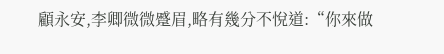顧永安,李卿微微蹙眉,略有幾分不悅道:“你來做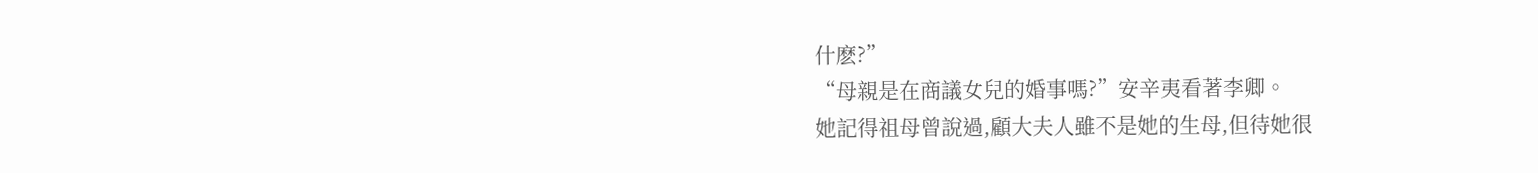什麽?”
“母親是在商議女兒的婚事嗎?”安辛夷看著李卿。
她記得祖母曾說過,顧大夫人雖不是她的生母,但待她很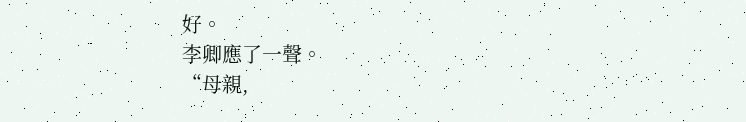好。
李卿應了一聲。
“母親,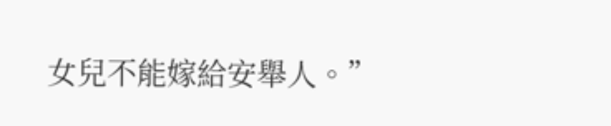女兒不能嫁給安舉人。”